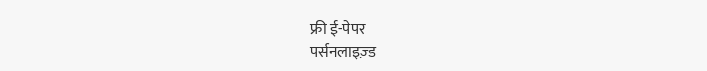फ्री ई-पेपर
पर्सनलाइज़्ड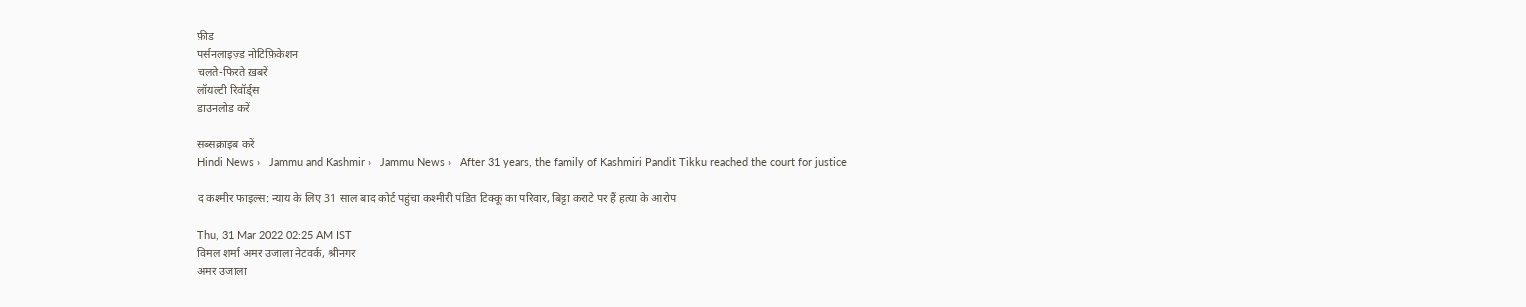फ़ीड
पर्सनलाइज़्ड नोटिफ़िकेशन
चलते-फिरते ख़बरें
लॉयल्टी रिवॉर्ड्स
डाउनलोड करें

सब्सक्राइब करें
Hindi News ›   Jammu and Kashmir ›   Jammu News ›   After 31 years, the family of Kashmiri Pandit Tikku reached the court for justice

द कश्मीर फाइल्स: न्याय के लिए 31 साल बाद कोर्ट पहुंचा कश्मीरी पंडित टिक्कू का परिवार, बिट्टा कराटे पर हैं हत्या के आरोप

Thu, 31 Mar 2022 02:25 AM IST
विमल शर्मा अमर उजाला नेटवर्क, श्रीनगर
अमर उजाला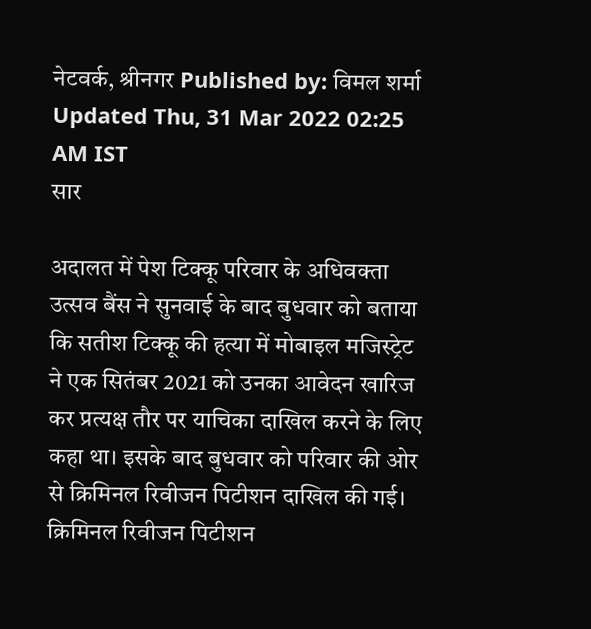नेटवर्क, श्रीनगर Published by: विमल शर्मा Updated Thu, 31 Mar 2022 02:25 AM IST
सार

अदालत में पेश टिक्कू परिवार के अधिवक्ता उत्सव बैंस ने सुनवाई के बाद बुधवार को बताया कि सतीश टिक्कू की हत्या में मोबाइल मजिस्ट्रेट ने एक सितंबर 2021 को उनका आवेदन खारिज कर प्रत्यक्ष तौर पर याचिका दाखिल करने के लिए कहा था। इसके बाद बुधवार को परिवार की ओर से क्रिमिनल रिवीजन पिटीशन दाखिल की गई। क्रिमिनल रिवीजन पिटीशन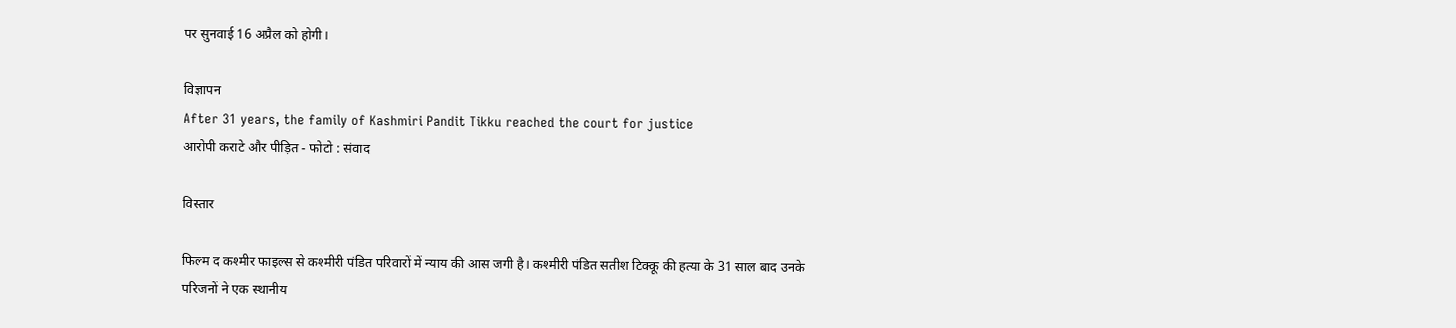पर सुनवाई 16 अप्रैल को होगी।

विज्ञापन
After 31 years, the family of Kashmiri Pandit Tikku reached the court for justice
आरोपी कराटे और पीड़ित - फोटो : संवाद

विस्तार

फिल्म द कश्मीर फाइल्स से कश्मीरी पंडित परिवारों में न्याय की आस जगी है। कश्मीरी पंडित सतीश टिक्कू की हत्या के 31 साल बाद उनके परिजनों ने एक स्थानीय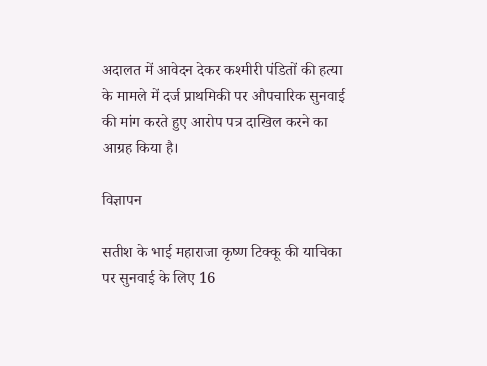अदालत में आवेदन देकर कश्मीरी पंडितों की हत्या के मामले में दर्ज प्राथमिकी पर औपचारिक सुनवाई की मांग करते हुए आरोप पत्र दाखिल करने का आग्रह किया है।

विज्ञापन

सतीश के भाई महाराजा कृष्ण टिक्कू की याचिका पर सुनवाई के लिए 16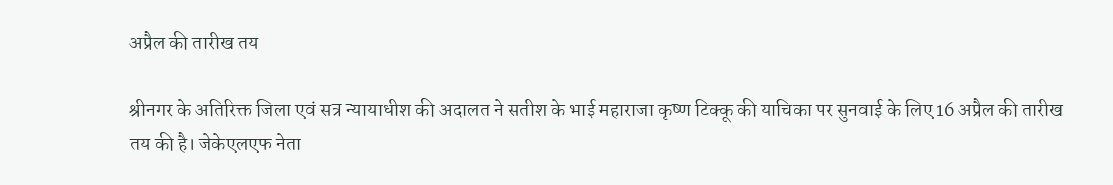अप्रैल की तारीख तय

श्रीनगर के अतिरिक्त जिला एवं सत्र न्यायाधीश की अदालत ने सतीश के भाई महाराजा कृष्ण टिक्कू की याचिका पर सुनवाई के लिए 16 अप्रैल की तारीख तय की है। जेकेएलएफ नेता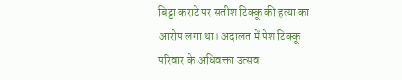बिट्टा कराटे पर सतीश टिक्कू की हत्या का आरोप लगा था। अदालत में पेश टिक्कू परिवार के अधिवक्ता उत्सव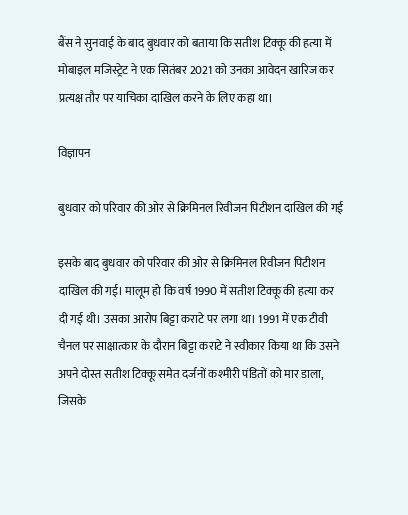बैंस ने सुनवाई के बाद बुधवार को बताया कि सतीश टिक्कू की हत्या में मोबाइल मजिस्ट्रेट ने एक सितंबर 2021 को उनका आवेदन खारिज कर प्रत्यक्ष तौर पर याचिका दाखिल करने के लिए कहा था।

विज्ञापन

बुधवार को परिवार की ओर से क्रिमिनल रिवीजन पिटीशन दाखिल की गई

इसके बाद बुधवार को परिवार की ओर से क्रिमिनल रिवीजन पिटीशन दाखिल की गई। मालूम हो कि वर्ष 1990 में सतीश टिक्कू की हत्या कर दी गई थी। उसका आरोप बिट्टा कराटे पर लगा था। 1991 में एक टीवी चैनल पर साक्षात्कार के दौरान बिट्टा कराटे ने स्वीकार किया था कि उसने अपने दोस्त सतीश टिक्कू समेत दर्जनों कश्मीरी पंडितों को मार डाला, जिसके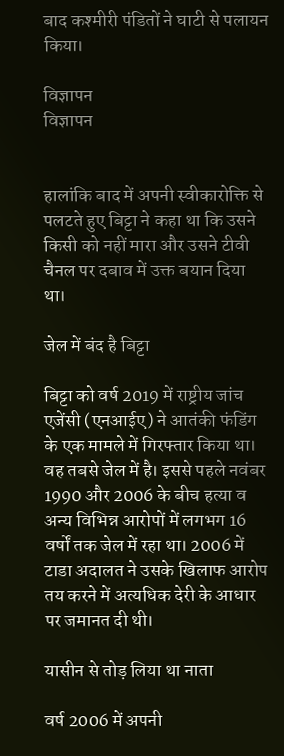बाद कश्मीरी पंडितों ने घाटी से पलायन किया।

विज्ञापन
विज्ञापन


हालांकि बाद में अपनी स्वीकारोक्ति से पलटते हुए बिट्टा ने कहा था कि उसने किसी को नहीं मारा और उसने टीवी चैनल पर दबाव में उक्त बयान दिया था।

जेल में बंद है बिट्टा

बिट्टा को वर्ष 2019 में राष्ट्रीय जांच एजेंसी (एनआईए) ने आतंकी फंडिंग के एक मामले में गिरफ्तार किया था। वह तबसे जेल में है। इससे पहले नवंबर 1990 और 2006 के बीच हत्या व अन्य विभिन्न आरोपों में लगभग 16 वर्षों तक जेल में रहा था। 2006 में टाडा अदालत ने उसके खिलाफ आरोप तय करने में अत्यधिक देरी के आधार पर जमानत दी थी।

यासीन से तोड़ लिया था नाता

वर्ष 2006 में अपनी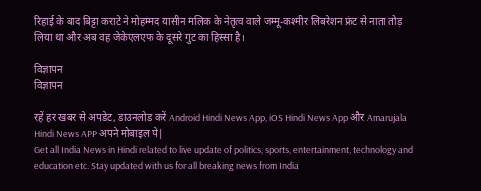रिहाई के बाद बिट्टा कराटे ने मोहम्मद यासीन मलिक के नेतृत्व वाले जम्मू-कश्मीर लिबरेशन फ्रंट से नाता तोड़ लिया था और अब वह जेकेएलएफ के दूसरे गुट का हिस्सा है।

विज्ञापन
विज्ञापन

रहें हर खबर से अपडेट, डाउनलोड करें Android Hindi News App, iOS Hindi News App और Amarujala Hindi News APP अपने मोबाइल पे|
Get all India News in Hindi related to live update of politics, sports, entertainment, technology and education etc. Stay updated with us for all breaking news from India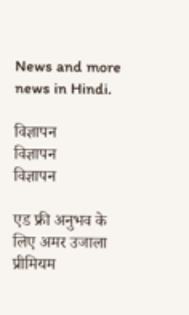News and more news in Hindi.

विज्ञापन
विज्ञापन
विज्ञापन

एड फ्री अनुभव के लिए अमर उजाला प्रीमियम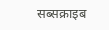सब्सक्राइब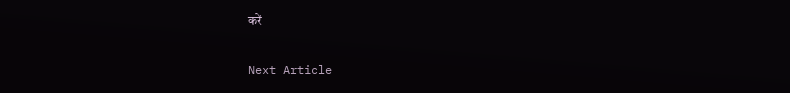करें

Next Article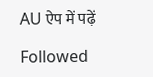AU ऐप में पढ़ें

Followed